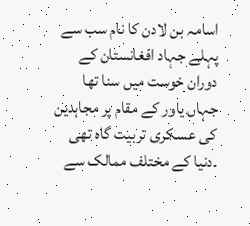اسامہ بن لادن کا نام سب سے پہلے جہاد افغانستان کے دوران خوست میں سنا تھا جہاں یاور کے مقام پر مجاہدین کی عسکری تربیت گاہ تھی ۔دنیا کے مختلف ممالک سے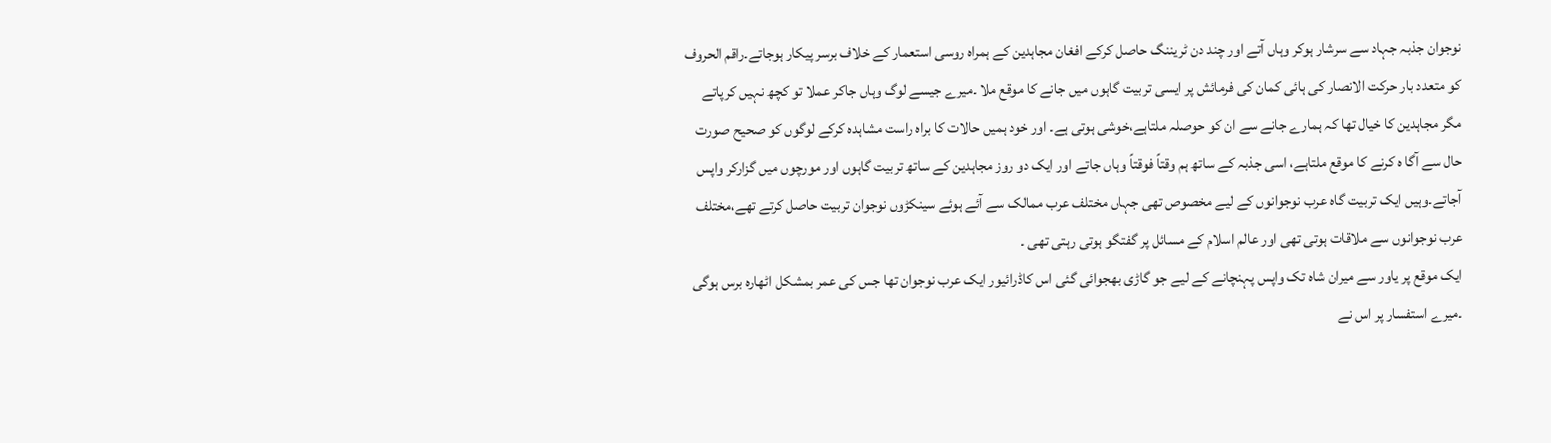نوجوان جذبہ جہاد سے سرشار ہوکر وہاں آتے اور چند دن ٹریننگ حاصل کرکے افغان مجاہدین کے ہمراہ روسی استعمار کے خلاف برسر پیکار ہوجاتے۔راقم الحروف کو متعدد بار حرکت الانصار کی ہائی کمان کی فرمائش پر ایسی تربیت گاہوں میں جانے کا موقع ملا ۔میرے جیسے لوگ وہاں جاکر عملا تو کچھ نہیں کرپاتے مگر مجاہدین کا خیال تھا کہ ہمارے جانے سے ان کو حوصلہ ملتاہے،خوشی ہوتی ہے۔ اور خود ہمیں حالات کا براہ راست مشاہدہ کرکے لوگوں کو صحیح صورت حال سے آگا ہ کرنے کا موقع ملتاہے، اسی جذبہ کے ساتھ ہم وقتاً فوقتاً وہاں جاتے اور ایک دو روز مجاہدین کے ساتھ تربیت گاہوں اور مورچوں میں گزارکر واپس آجاتے۔وہیں ایک تربیت گاہ عرب نوجوانوں کے لیے مخصوص تھی جہاں مختلف عرب ممالک سے آئے ہوئے سینکڑوں نوجوان تربیت حاصل کرتے تھے،مختلف عرب نوجوانوں سے ملاقات ہوتی تھی اور عالم اسلام کے مسائل پر گفتگو ہوتی رہتی تھی ۔
ایک موقع پر یاور سے میران شاہ تک واپس پہنچانے کے لیے جو گاڑی بھجوائی گئی اس کاڈرائیور ایک عرب نوجوان تھا جس کی عمر بمشکل اٹھارہ برس ہوگی ۔میرے استفسار پر اس نے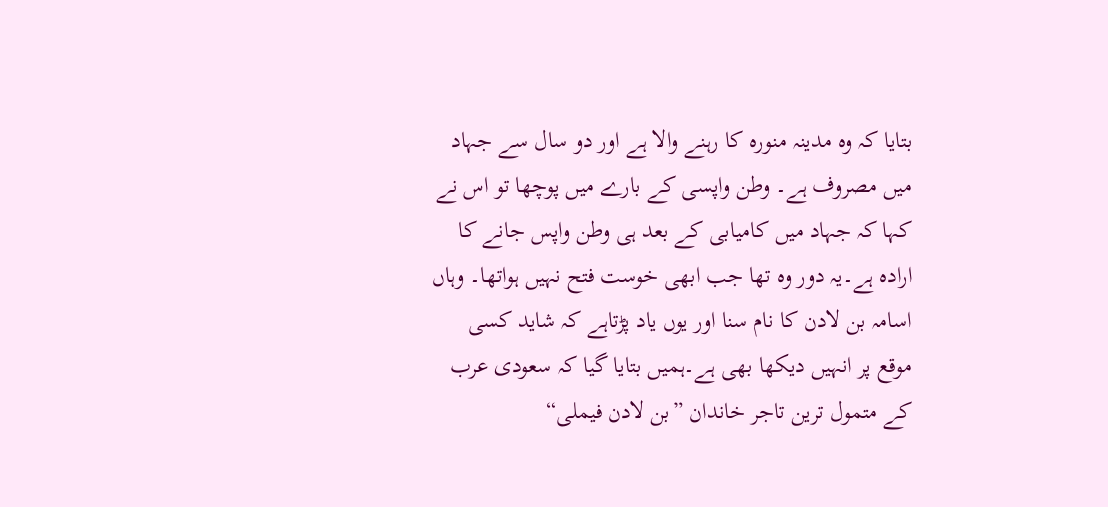بتایا کہ وہ مدینہ منورہ کا رہنے والا ہے اور دو سال سے جہاد میں مصروف ہے۔ وطن واپسی کے بارے میں پوچھا تو اس نے کہا کہ جہاد میں کامیابی کے بعد ہی وطن واپس جانے کا ارادہ ہے۔یہ دور وہ تھا جب ابھی خوست فتح نہیں ہواتھا۔ وہاں اسامہ بن لادن کا نام سنا اور یوں یاد پڑتاہے کہ شاید کسی موقع پر انہیں دیکھا بھی ہے۔ہمیں بتایا گیا کہ سعودی عرب کے متمول ترین تاجر خاندان ”بن لادن فیملی“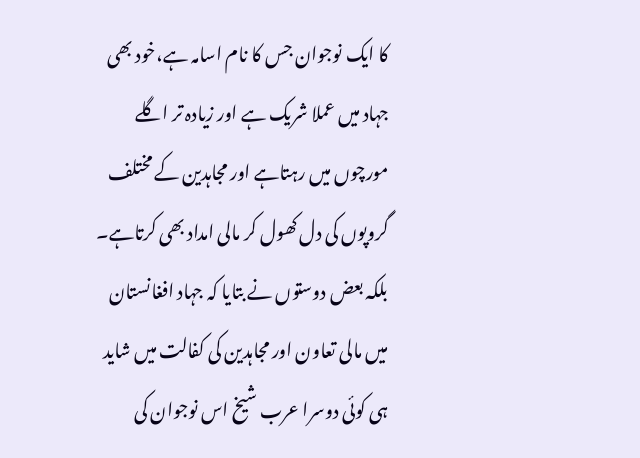کا ایک نوجوان جس کا نام اسامہ ہے،خود بھی جہاد میں عملا شریک ہے اور زیادہ تر اگلے مورچوں میں رہتاہے اور مجاہدین کے مختلف گروپوں کی دل کھول کر مالی امداد بھی کرتاہے۔ بلکہ بعض دوستوں نے بتایا کہ جہاد افغانستان میں مالی تعاون اور مجاہدین کی کفالت میں شاید ہی کوئی دوسرا عرب شیخ اس نوجوان کی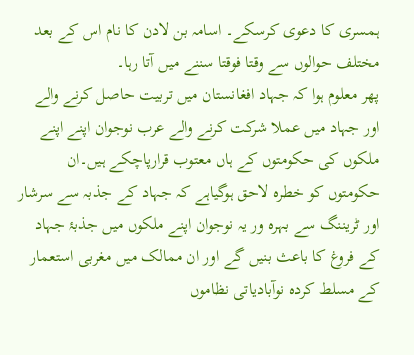ہمسری کا دعوی کرسکے۔ اسامہ بن لادن کا نام اس کے بعد مختلف حوالوں سے وقتا فوقتا سننے میں آتا رہا۔
پھر معلوم ہوا کہ جہاد افغانستان میں تربیت حاصل کرنے والے اور جہاد میں عملا شرکت کرنے والے عرب نوجوان اپنے اپنے ملکوں کی حکومتوں کے ہاں معتوب قرارپاچکے ہیں۔ان حکومتوں کو خطرہ لاحق ہوگیاہے کہ جہاد کے جذبہ سے سرشار اور ٹریننگ سے بہرہ ور یہ نوجوان اپنے ملکوں میں جذبۂ جہاد کے فروغ کا باعث بنیں گے اور ان ممالک میں مغربی استعمار کے مسلط کردہ نوآبادیاتی نظاموں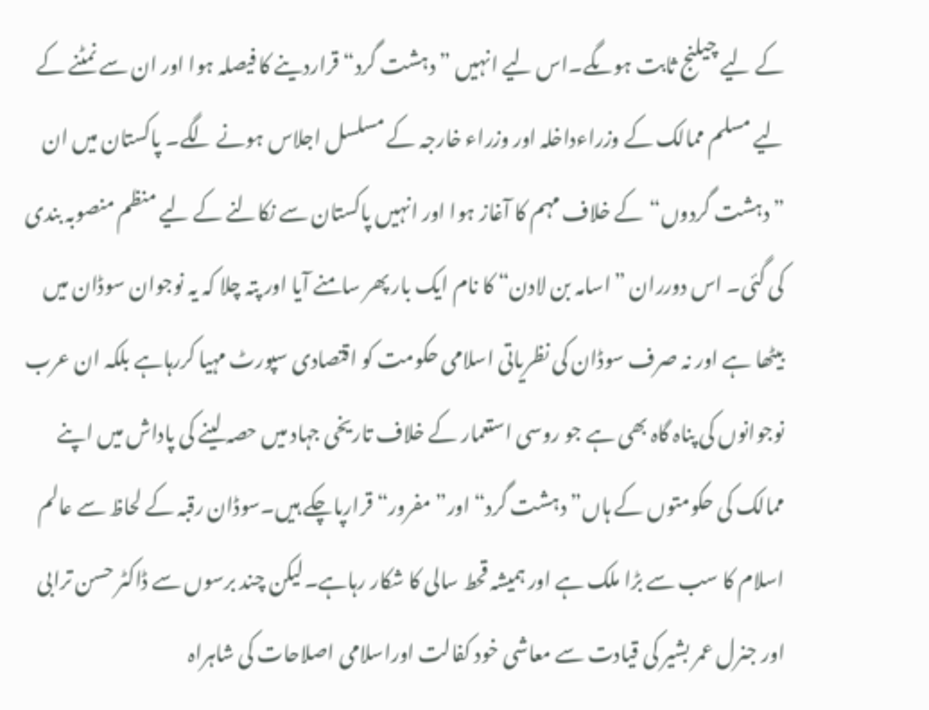کے لیے چیلنج ثابت ہوںگے۔اس لیے انہیں ”دہشت گرد“ قراردینے کا فیصلہ ہوا اور ان سے نمٹنے کے لیے مسلم ممالک کے وزراءداخلہ اور وزراء خارجہ کے مسلسل اجلاس ہونے لگے۔ پاکستان میں ان ”دہشت گردوں“کے خلاف مہم کا آغاز ہوا اور انہیں پاکستان سے نکالنے کے لیے منظم منصوبہ بندی کی گئی۔ اس دورران ”اسامہ بن لادن“ کا نام ایک بار پھر سامنے آیا اور پتہ چلا کہ یہ نوجوان سوڈان میں بیٹھا ہے اور نہ صرف سوڈان کی نظریاتی اسلامی حکومت کو اقتصادی سپورٹ مہیا کررہاہے بلکہ ان عرب نوجوانوں کی پناہ گاہ بھی ہے جو روسی استعمار کے خلاف تاریخی جہاد میں حصہ لینے کی پاداش میں اپنے ممالک کی حکومتوں کے ہاں”دہشت گرد“ اور”مفرور“ قرارپاچکے ہیں۔سوڈان رقبہ کے لحاظ سے عالم اسلام کا سب سے بڑا ملک ہے اور ہمیشہ قحط سالی کا شکار رہاہے۔لیکن چند برسوں سے ڈاکٹر حسن ترابی اور جنرل عمر بشیر کی قیادت سے معاشی خود کفالت اوراسلامی اصلاحات کی شاہراہ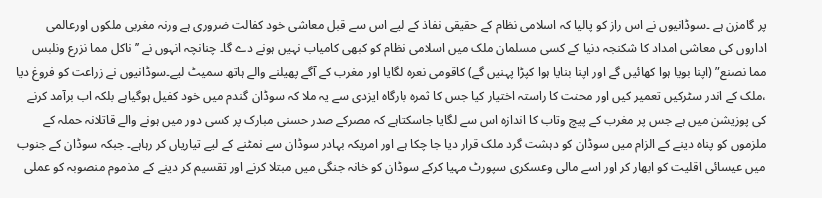پر گامزن ہے ۔سوڈانیوں نے اس راز کو پالیا کہ اسلامی نظام کے حقیقی نفاذ کے لیے اس سے قبل معاشی خود کفالت ضروری ہے ورنہ مغربی ملکوں اورعالمی اداروں کی معاشی امداد کا شکنجہ دنیا کے کسی مسلمان ملک میں اسلامی نظام کو کبھی کامیاب نہیں ہونے دے گا۔ چنانچہ انہوں نے ’’ناکل مما نزرع ونلبس مما نصنع” (اپنا بویا ہوا کھائیں گے اور اپنا بنایا ہوا کپڑا پہنیں گے) کاقومی نعرہ لگایا اور مغرب کے آگے پھیلنے والے ہاتھ سمیٹ لیے۔سوڈانیوں نے زراعت کو فروغ دیا ،ملک کے اندر سٹرکیں تعمیر کیں اور محنت کا راستہ اختیار کیا جس کا ثمرہ بارگاہ ایزدی سے یہ ملا کہ سوڈان گندم میں خود کفیل ہوگیاہے بلکہ اب برآمد کرنے کی پوزیشن میں ہے جس پر مغرب کے پیچ وتاب کا اندازہ اس سے لگایا جاسکتاہے کہ مصرکے صدر حسنی مبارک پر کسی دور میں ہونے والے قاتلانہ حملہ کے ملزموں کو پناہ دینے کے الزام میں سوڈان کو دہشت گرد ملک قرار دیا جا چکا ہے اور امریکہ بہادر سوڈان سے نمٹنے کے لیے تیاریاں کر رہاہے۔ جبکہ سوڈان کے جنوب میں عیسائی اقلیت کو ابھار کر اور اسے مالی وعسکری سپورٹ مہیا کرکے سوڈان کو خانہ جنگی میں مبتلا کرنے اور تقسیم کر دینے کے مذموم منصوبہ کو عملی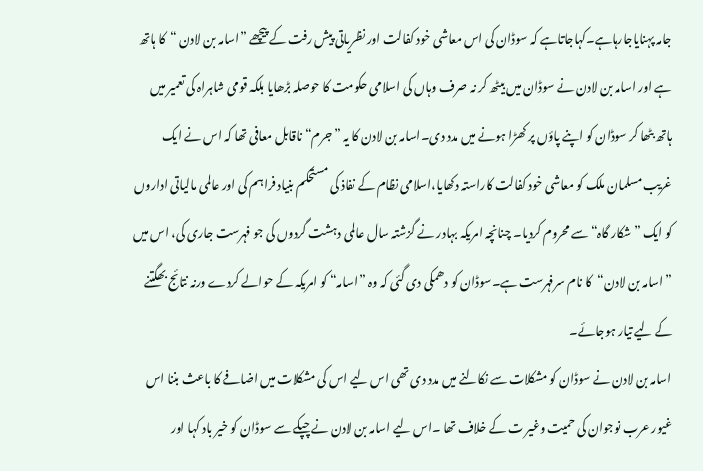جامہ پہنایاجارہاہے۔کہاجاتاہے کہ سوڈان کی اس معاشی خود کفالت اور نظریاتی پیش رفت کے پیچھے ”اسامہ بن لادن “کا ہاتھ ہے اور اسامہ بن لادن نے سوڈان میں بیٹھ کر نہ صرف وہاں کی اسلامی حکومت کا حوصلہ بڑھایا بلکہ قومی شاہراہ کی تعمیر میں ہاتھ بٹھا کر سوڈان کو اپنے پاؤں پر کھڑا ہونے میں مدد دی۔اسامہ بن لادن کا یہ ”جرم“ ناقابل معافی تھا کہ اس نے ایک غریب مسلمان ملک کو معاشی خود کفالت کاراستہ دکھایا،اسلامی نظام کے نفاذ کی مستحکم بنیاد فراہم کی اور عالمی مالیاتی اداروں کو ایک ”شکار گاہ“سے محروم کردیا۔ چنانچہ امریکہ بہادر نے گزشتہ سال عالمی دہشت گردوں کی جو فہرست جاری کی، اس میں ”اسامہ بن لادن“کا نام سرفہرست ہے۔سوڈان کو دھمکی دی گئی کہ وہ ”اسامہ“ کو امریکہ کے حوالے کردے ورنہ نتائج بھگتنے کے لیے تیار ہوجائے۔
اسامہ بن لادن نے سوڈان کو مشکلات سے نکالنے میں مدد دی تھی اس لیے اس کی مشکلات میں اضافے کا باعث بننا اس غیور عرب نوجوان کی حمیت وغیر ت کے خلاف تھا ۔اس لیے اسامہ بن لادن نے چپکے سے سوڈان کو خیر باد کہا اور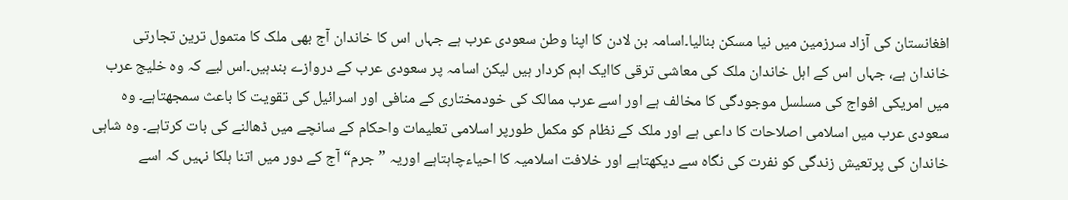افغانستان کی آزاد سرزمین میں نیا مسکن بنالیا۔اسامہ بن لادن کا اپنا وطن سعودی عرب ہے جہاں اس کا خاندان آج بھی ملک کا متمول ترین تجارتی خاندان ہے، جہاں اس کے اہل خاندان ملک کی معاشی ترقی کاایک اہم کردار ہیں لیکن اسامہ پر سعودی عرب کے دروازے بندہیں۔اس لیے کہ وہ خلیج عرب میں امریکی افواج کی مسلسل موجودگی کا مخالف ہے اور اسے عرب ممالک کی خودمختاری کے منافی اور اسرائیل کی تقویت کا باعث سمجھتاہے۔ وہ سعودی عرب میں اسلامی اصلاحات کا داعی ہے اور ملک کے نظام کو مکمل طورپر اسلامی تعلیمات واحکام کے سانچے میں ڈھالنے کی بات کرتاہے۔ وہ شاہی خاندان کی پرتعیش زندگی کو نفرت کی نگاہ سے دیکھتاہے اور خلافت اسلامیہ کا احیاءچاہتاہے اوریہ ”جرم“ آج کے دور میں اتنا ہلکا نہیں کہ اسے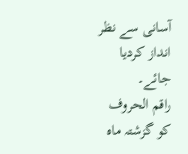آسانی سے نظر انداز کردیا جائے۔
راقم الحروف کو گزشتہ ماہ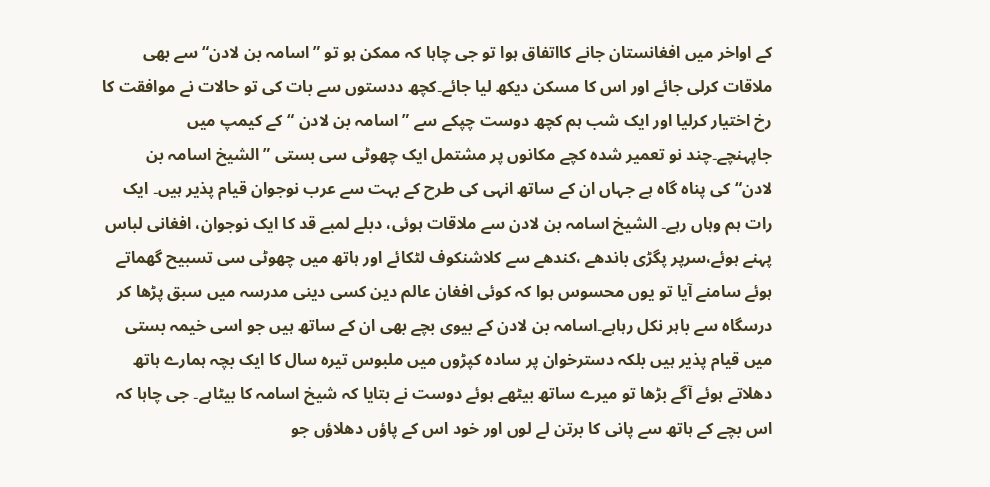کے اواخر میں افغانستان جانے کااتفاق ہوا تو جی چاہا کہ ممکن ہو تو ”اسامہ بن لادن“سے بھی ملاقات کرلی جائے اور اس کا مسکن دیکھ لیا جائے۔کچھ ددستوں سے بات کی تو حالات نے موافقت کا رخ اختیار کرلیا اور ایک شب ہم کچھ دوست چپکے سے ”اسامہ بن لادن “کے کیمپ میں جاپہنچے۔چند نو تعمیر شدہ کچے مکانوں پر مشتمل ایک چھوٹی سی بستی ”الشیخ اسامہ بن لادن“کی پناہ گاہ ہے جہاں ان کے ساتھ انہی کی طرح کے بہت سے عرب نوجوان قیام پذیر ہیں۔ ایک رات ہم وہاں رہے۔ الشیخ اسامہ بن لادن سے ملاقات ہوئی، دبلے لمبے قد کا ایک نوجوان، افغانی لباس پہنے ہوئے،سرپر پگڑی باندھے ،کندھے سے کلاشنکوف لٹکائے اور ہاتھ میں چھوٹی سی تسبیح گھماتے ہوئے سامنے آیا تو یوں محسوس ہوا کہ کوئی افغان عالم دین کسی دینی مدرسہ میں سبق پڑھا کر درسگاہ سے باہر نکل رہاہے۔اسامہ بن لادن کے بیوی بچے بھی ان کے ساتھ ہیں جو اسی خیمہ بستی میں قیام پذیر ہیں بلکہ دسترخوان پر سادہ کپڑوں میں ملبوس تیرہ سال کا ایک بچہ ہمارے ہاتھ دھلاتے ہوئے آگے بڑھا تو میرے ساتھ بیٹھے ہوئے دوست نے بتایا کہ شیخ اسامہ کا بیٹاہے۔ جی چاہا کہ اس بچے کے ہاتھ سے پانی کا برتن لے لوں اور خود اس کے پاؤں دھلاؤں جو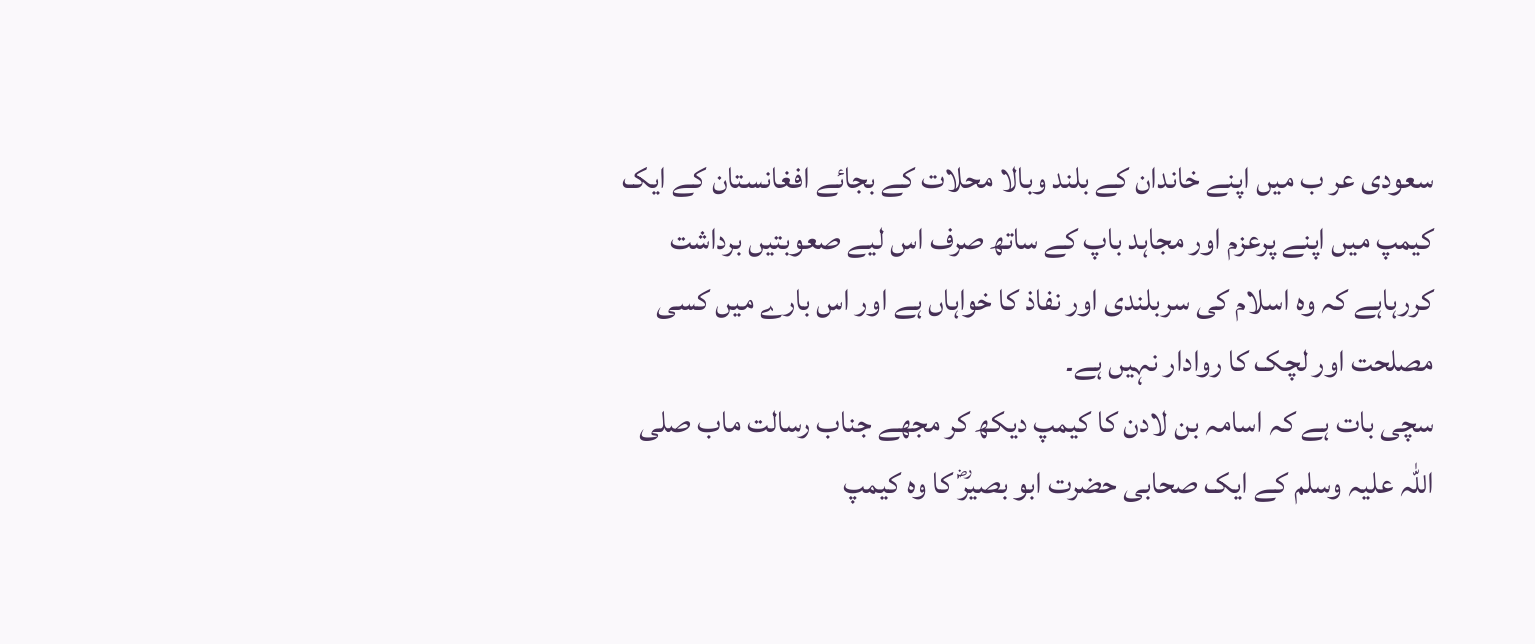سعودی عر ب میں اپنے خاندان کے بلند وبالا محلات کے بجائے افغانستان کے ایک کیمپ میں اپنے پرعزم اور مجاہد باپ کے ساتھ صرف اس لیے صعوبتیں برداشت کررہاہے کہ وہ اسلام کی سربلندی اور نفاذ کا خواہاں ہے اور اس بارے میں کسی مصلحت اور لچک کا روادار نہیں ہے۔
سچی بات ہے کہ اسامہ بن لادن کا کیمپ دیکھ کر مجھے جناب رسالت ماب صلی اللہ علیہ وسلم کے ایک صحابی حضرت ابو بصیرؓ کا وہ کیمپ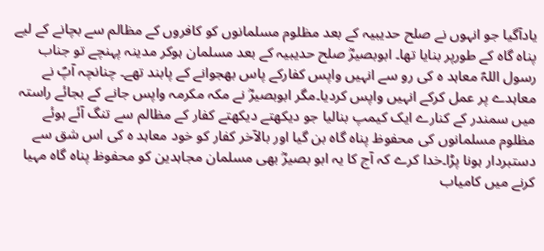یادآگیا جو انہوں نے صلح حدیبیہ کے بعد مظلوم مسلمانوں کو کافروں کے مظالم سے بچانے کے لیے پناہ گاہ کے طورپر بنایا تھا۔ ابوبصیرؓ صلح حدیبیہ کے بعد مسلمان ہوکر مدینہ پہنچے تو جناب رسول اللہؐ معاہد ہ کی رو سے انہیں واپس کفارکے پاس بھجوانے کے پابند تھے۔ چنانچہ آپؐ نے معاہدے پر عمل کرکے انہیں واپس کردیا۔مگر ابوبصیرؓ نے مکہ مکرمہ واپس جانے کے بجائے راستہ میں سمندر کے کنارے ایک کیمپ بنالیا جو دیکھتے دیکھتے کفار کے مظالم سے تنگ آئے ہوئے مظلوم مسلمانوں کی محفوظ پناہ گاہ بن گیا اور بالآخر کفار کو خود معاہد ہ کی اس شق سے دستبردار ہونا پڑا۔خدا کرے کہ آج کا یہ ابو بصیرؓ بھی مسلمان مجاہدین کو محفوظ پناہ گاہ مہیا کرنے میں کامیاب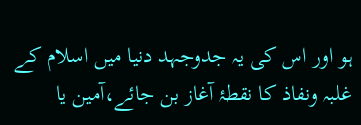ہو اور اس کی یہ جدوجہد دنیا میں اسلام کے غلبہ ونفاذ کا نقطۂ آغاز بن جائے،آمین یا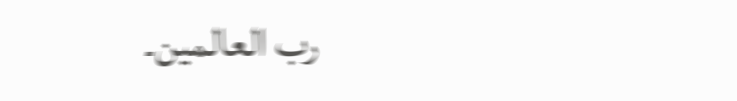رب العالمین۔